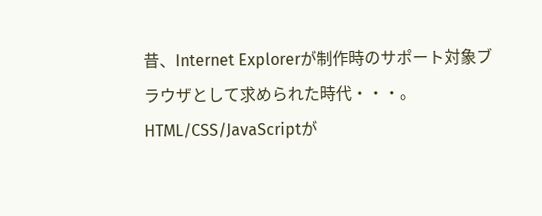昔、Internet Explorerが制作時のサポート対象ブラウザとして求められた時代・・・。HTML/CSS/JavaScriptが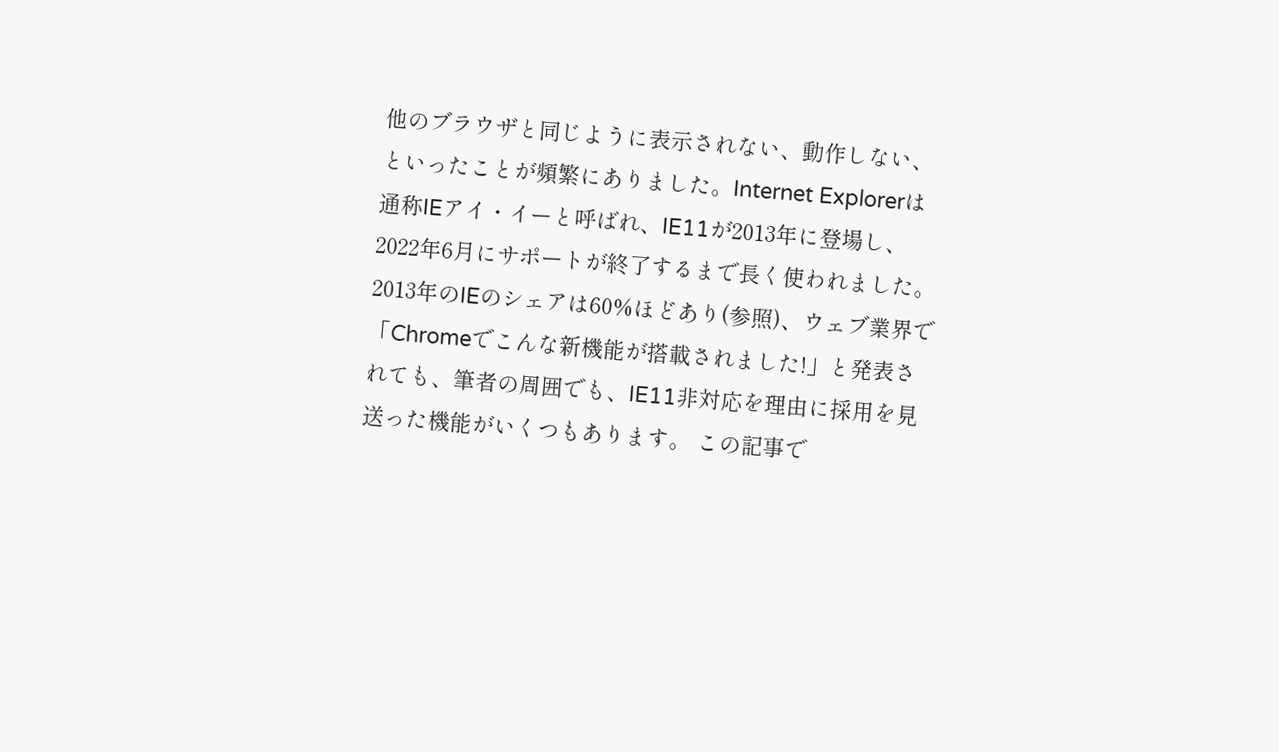他のブラウザと同じように表示されない、動作しない、といったことが頻繁にありました。Internet Explorerは通称IEアイ・イーと呼ばれ、IE11が2013年に登場し、2022年6月にサポートが終了するまで長く使われました。 2013年のIEのシェアは60%ほどあり(参照)、ウェブ業界で「Chromeでこんな新機能が搭載されました!」と発表されても、筆者の周囲でも、IE11非対応を理由に採用を見送った機能がいくつもあります。 この記事で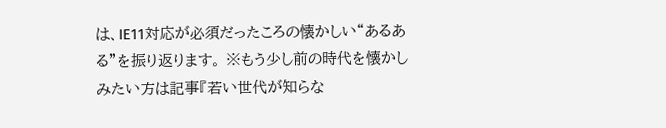は、IE11対応が必須だったころの懐かしい“あるある”を振り返ります。 ※もう少し前の時代を懐かしみたい方は記事『若い世代が知らな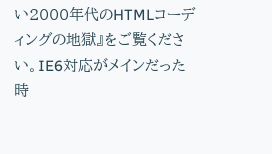い2000年代のHTMLコーディングの地獄』をご覧ください。IE6対応がメインだった時